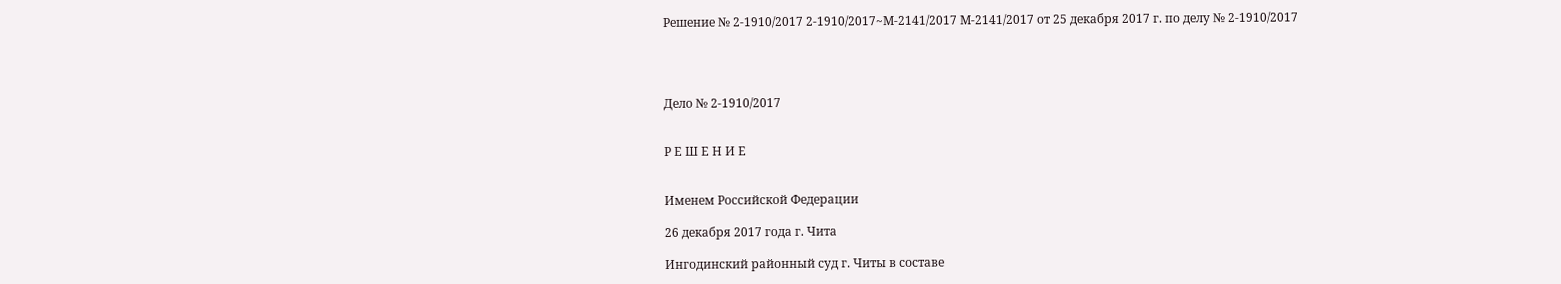Решение № 2-1910/2017 2-1910/2017~М-2141/2017 М-2141/2017 от 25 декабря 2017 г. по делу № 2-1910/2017




Дело № 2-1910/2017


Р Е Ш Е Н И Е


Именем Российской Федерации

26 декабря 2017 года г. Чита

Ингодинский районный суд г. Читы в составе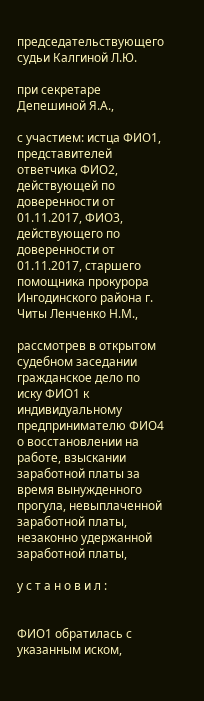председательствующего судьи Калгиной Л.Ю.

при секретаре Депешиной Я.А.,

с участием: истца ФИО1, представителей ответчика ФИО2, действующей по доверенности от 01.11.2017, ФИО3, действующего по доверенности от 01.11.2017, старшего помощника прокурора Ингодинского района г. Читы Ленченко Н.М.,

рассмотрев в открытом судебном заседании гражданское дело по иску ФИО1 к индивидуальному предпринимателю ФИО4 о восстановлении на работе, взыскании заработной платы за время вынужденного прогула, невыплаченной заработной платы, незаконно удержанной заработной платы,

у с т а н о в и л :


ФИО1 обратилась с указанным иском,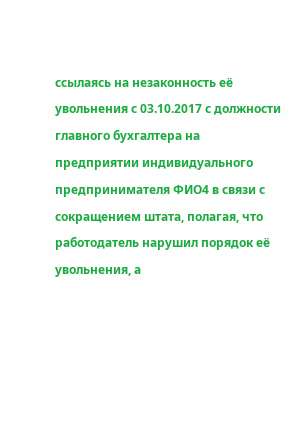ссылаясь на незаконность её увольнения с 03.10.2017 с должности главного бухгалтера на предприятии индивидуального предпринимателя ФИО4 в связи с сокращением штата, полагая, что работодатель нарушил порядок её увольнения, а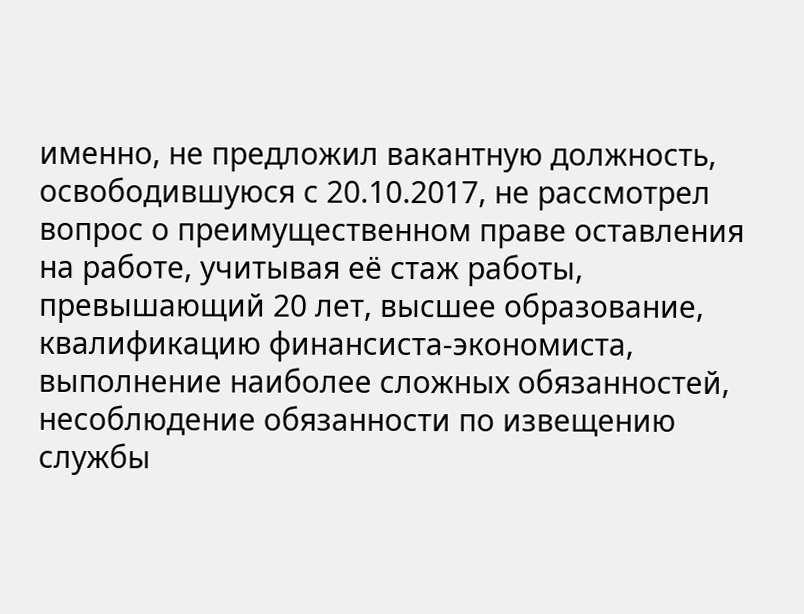именно, не предложил вакантную должность, освободившуюся с 20.10.2017, не рассмотрел вопрос о преимущественном праве оставления на работе, учитывая её стаж работы, превышающий 20 лет, высшее образование, квалификацию финансиста-экономиста, выполнение наиболее сложных обязанностей, несоблюдение обязанности по извещению службы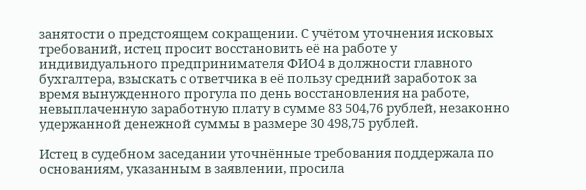занятости о предстоящем сокращении. С учётом уточнения исковых требований, истец просит восстановить её на работе у индивидуального предпринимателя ФИО4 в должности главного бухгалтера, взыскать с ответчика в её пользу средний заработок за время вынужденного прогула по день восстановления на работе, невыплаченную заработную плату в сумме 83 504,76 рублей, незаконно удержанной денежной суммы в размере 30 498,75 рублей.

Истец в судебном заседании уточнённые требования поддержала по основаниям, указанным в заявлении, просила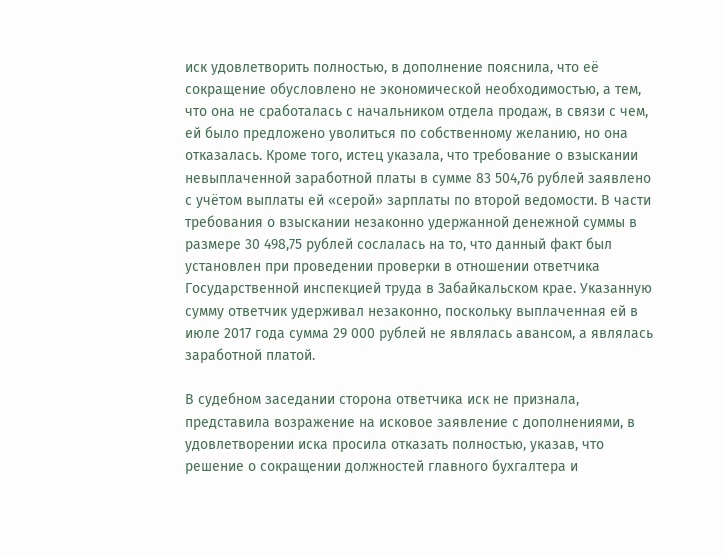иск удовлетворить полностью, в дополнение пояснила, что её сокращение обусловлено не экономической необходимостью, а тем, что она не сработалась с начальником отдела продаж, в связи с чем, ей было предложено уволиться по собственному желанию, но она отказалась. Кроме того, истец указала, что требование о взыскании невыплаченной заработной платы в сумме 83 504,76 рублей заявлено с учётом выплаты ей «серой» зарплаты по второй ведомости. В части требования о взыскании незаконно удержанной денежной суммы в размере 30 498,75 рублей сослалась на то, что данный факт был установлен при проведении проверки в отношении ответчика Государственной инспекцией труда в Забайкальском крае. Указанную сумму ответчик удерживал незаконно, поскольку выплаченная ей в июле 2017 года сумма 29 000 рублей не являлась авансом, а являлась заработной платой.

В судебном заседании сторона ответчика иск не признала, представила возражение на исковое заявление с дополнениями, в удовлетворении иска просила отказать полностью, указав, что решение о сокращении должностей главного бухгалтера и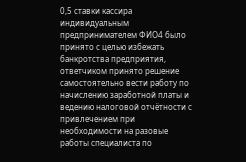0,5 ставки кассира индивидуальным предпринимателем ФИО4 было принято с целью избежать банкротства предприятия, ответчиком принято решение самостоятельно вести работу по начислению заработной платы и ведению налоговой отчётности с привлечением при необходимости на разовые работы специалиста по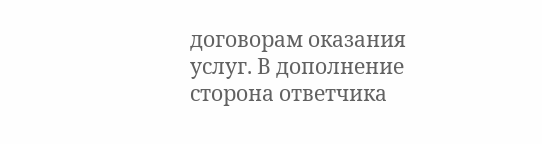договорам оказания услуг. В дополнение сторона ответчика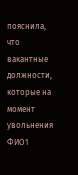пояснила, что вакантные должности, которые на момент увольнения ФИО1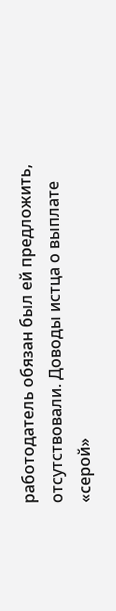работодатель обязан был ей предложить, отсутствовали. Доводы истца о выплате «серой»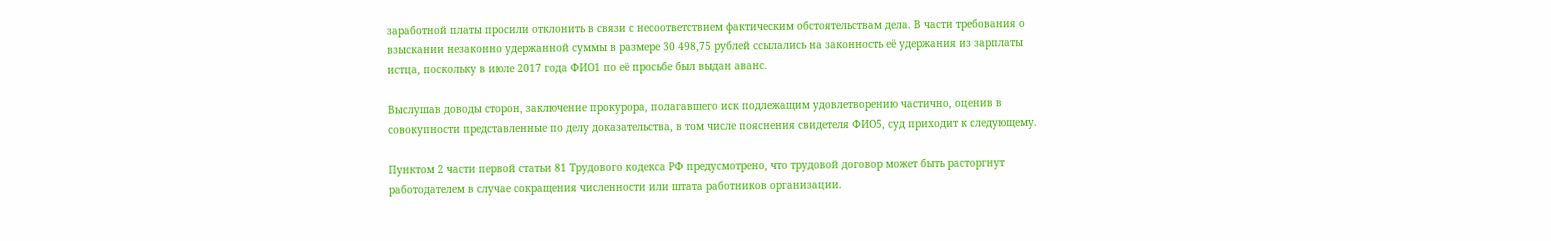заработной платы просили отклонить в связи с несоответствием фактическим обстоятельствам дела. В части требования о взыскании незаконно удержанной суммы в размере 30 498,75 рублей ссылались на законность её удержания из зарплаты истца, поскольку в июле 2017 года ФИО1 по её просьбе был выдан аванс.

Выслушав доводы сторон, заключение прокурора, полагавшего иск подлежащим удовлетворению частично, оценив в совокупности представленные по делу доказательства, в том числе пояснения свидетеля ФИО5, суд приходит к следующему.

Пунктом 2 части первой статьи 81 Трудового кодекса РФ предусмотрено, что трудовой договор может быть расторгнут работодателем в случае сокращения численности или штата работников организации.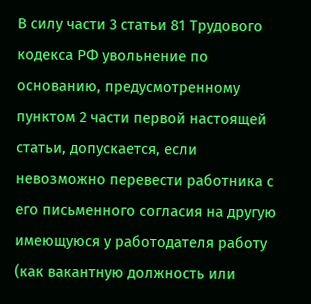В силу части 3 статьи 81 Трудового кодекса РФ увольнение по основанию, предусмотренному пунктом 2 части первой настоящей статьи, допускается, если невозможно перевести работника с его письменного согласия на другую имеющуюся у работодателя работу (как вакантную должность или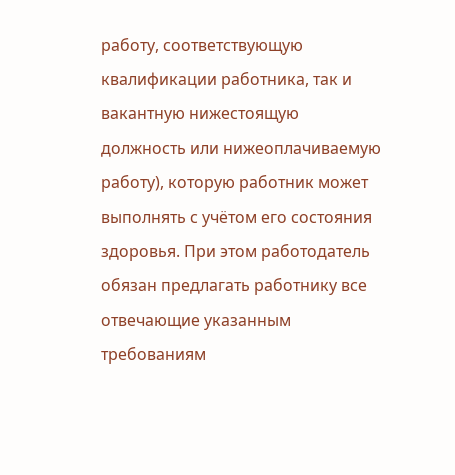работу, соответствующую квалификации работника, так и вакантную нижестоящую должность или нижеоплачиваемую работу), которую работник может выполнять с учётом его состояния здоровья. При этом работодатель обязан предлагать работнику все отвечающие указанным требованиям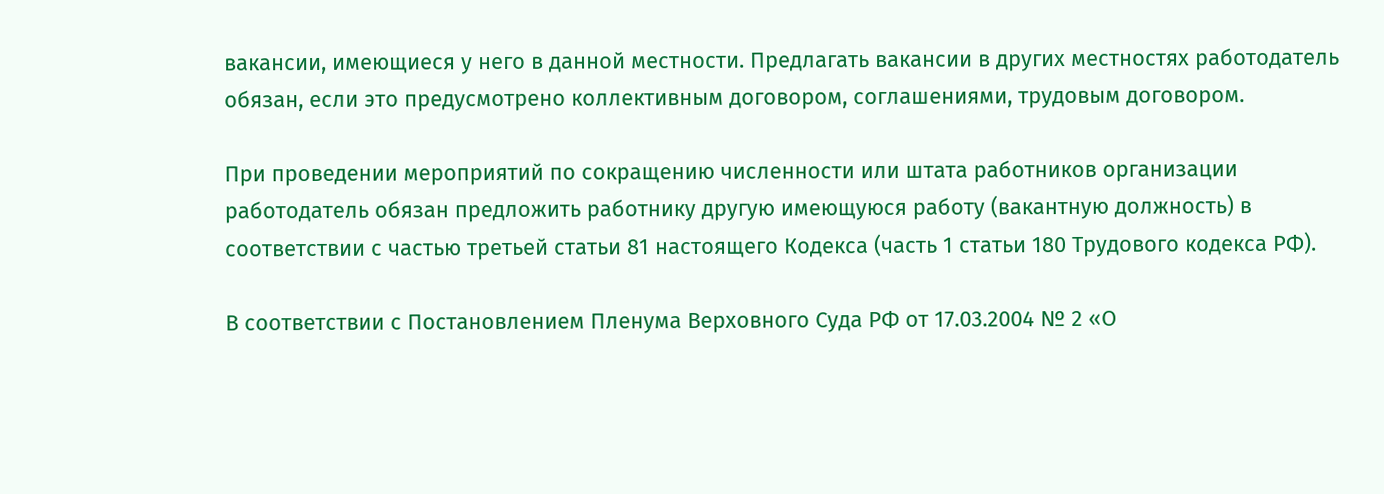вакансии, имеющиеся у него в данной местности. Предлагать вакансии в других местностях работодатель обязан, если это предусмотрено коллективным договором, соглашениями, трудовым договором.

При проведении мероприятий по сокращению численности или штата работников организации работодатель обязан предложить работнику другую имеющуюся работу (вакантную должность) в соответствии с частью третьей статьи 81 настоящего Кодекса (часть 1 статьи 180 Трудового кодекса РФ).

В соответствии с Постановлением Пленума Верховного Суда РФ от 17.03.2004 № 2 «О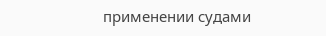применении судами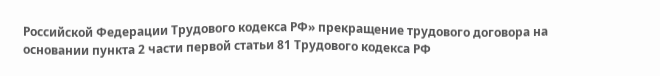Российской Федерации Трудового кодекса РФ» прекращение трудового договора на основании пункта 2 части первой статьи 81 Трудового кодекса РФ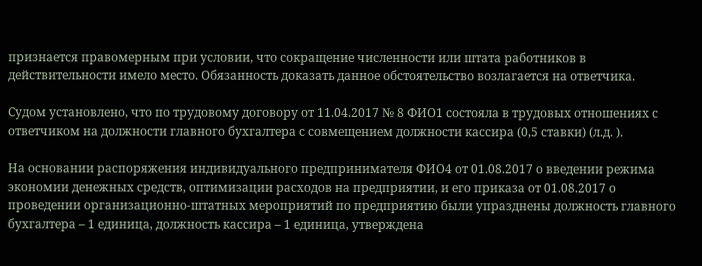признается правомерным при условии, что сокращение численности или штата работников в действительности имело место. Обязанность доказать данное обстоятельство возлагается на ответчика.

Судом установлено, что по трудовому договору от 11.04.2017 № 8 ФИО1 состояла в трудовых отношениях с ответчиком на должности главного бухгалтера с совмещением должности кассира (0,5 ставки) (л.д. ).

На основании распоряжения индивидуального предпринимателя ФИО4 от 01.08.2017 о введении режима экономии денежных средств, оптимизации расходов на предприятии, и его приказа от 01.08.2017 о проведении организационно-штатных мероприятий по предприятию были упразднены должность главного бухгалтера – 1 единица, должность кассира – 1 единица, утверждена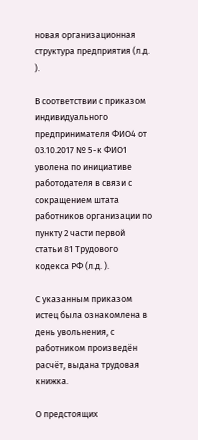новая организационная структура предприятия (л.д. ).

В соответствии с приказом индивидуального предпринимателя ФИО4 от 03.10.2017 № 5-к ФИО1 уволена по инициативе работодателя в связи с сокращением штата работников организации по пункту 2 части первой статьи 81 Трудового кодекса РФ (л.д. ).

С указанным приказом истец была ознакомлена в день увольнения, с работником произведён расчёт, выдана трудовая книжка.

О предстоящих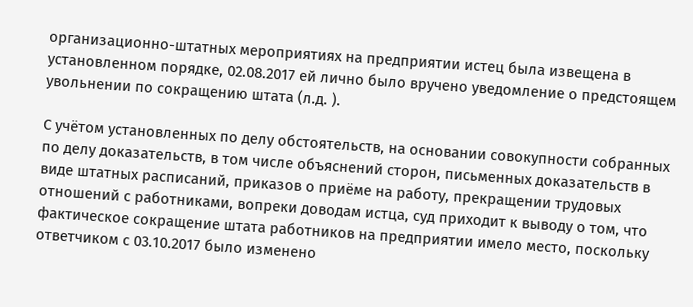организационно-штатных мероприятиях на предприятии истец была извещена в установленном порядке, 02.08.2017 ей лично было вручено уведомление о предстоящем увольнении по сокращению штата (л.д. ).

С учётом установленных по делу обстоятельств, на основании совокупности собранных по делу доказательств, в том числе объяснений сторон, письменных доказательств в виде штатных расписаний, приказов о приёме на работу, прекращении трудовых отношений с работниками, вопреки доводам истца, суд приходит к выводу о том, что фактическое сокращение штата работников на предприятии имело место, поскольку ответчиком с 03.10.2017 было изменено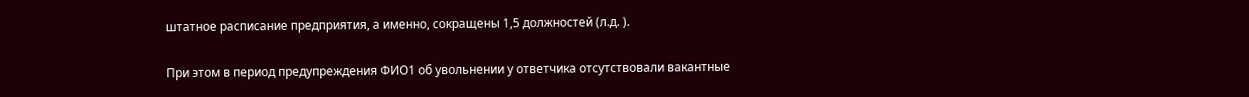штатное расписание предприятия, а именно, сокращены 1,5 должностей (л.д. ).

При этом в период предупреждения ФИО1 об увольнении у ответчика отсутствовали вакантные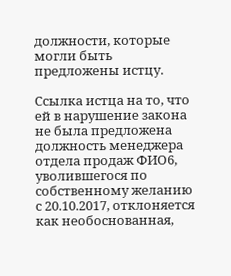должности, которые могли быть предложены истцу.

Ссылка истца на то, что ей в нарушение закона не была предложена должность менеджера отдела продаж ФИО6, уволившегося по собственному желанию с 20.10.2017, отклоняется как необоснованная,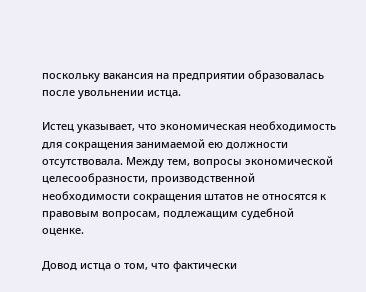поскольку вакансия на предприятии образовалась после увольнении истца.

Истец указывает, что экономическая необходимость для сокращения занимаемой ею должности отсутствовала. Между тем, вопросы экономической целесообразности, производственной необходимости сокращения штатов не относятся к правовым вопросам, подлежащим судебной оценке.

Довод истца о том, что фактически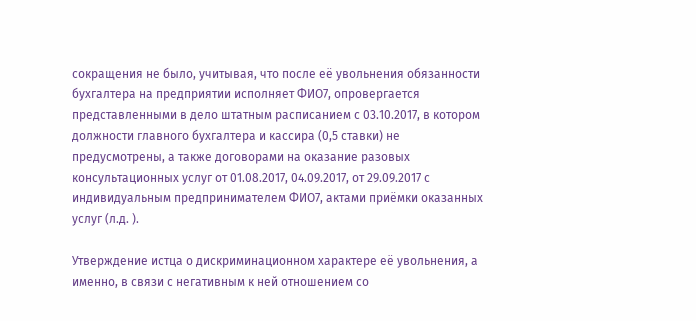сокращения не было, учитывая, что после её увольнения обязанности бухгалтера на предприятии исполняет ФИО7, опровергается представленными в дело штатным расписанием с 03.10.2017, в котором должности главного бухгалтера и кассира (0,5 ставки) не предусмотрены, а также договорами на оказание разовых консультационных услуг от 01.08.2017, 04.09.2017, от 29.09.2017 с индивидуальным предпринимателем ФИО7, актами приёмки оказанных услуг (л.д. ).

Утверждение истца о дискриминационном характере её увольнения, а именно, в связи с негативным к ней отношением со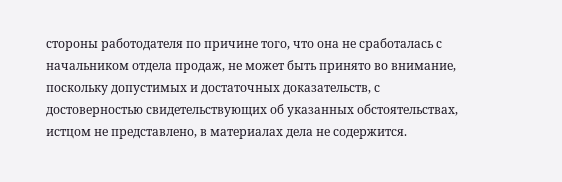стороны работодателя по причине того, что она не сработалась с начальником отдела продаж, не может быть принято во внимание, поскольку допустимых и достаточных доказательств, с достоверностью свидетельствующих об указанных обстоятельствах, истцом не представлено, в материалах дела не содержится.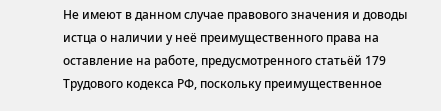Не имеют в данном случае правового значения и доводы истца о наличии у неё преимущественного права на оставление на работе, предусмотренного статьёй 179 Трудового кодекса РФ, поскольку преимущественное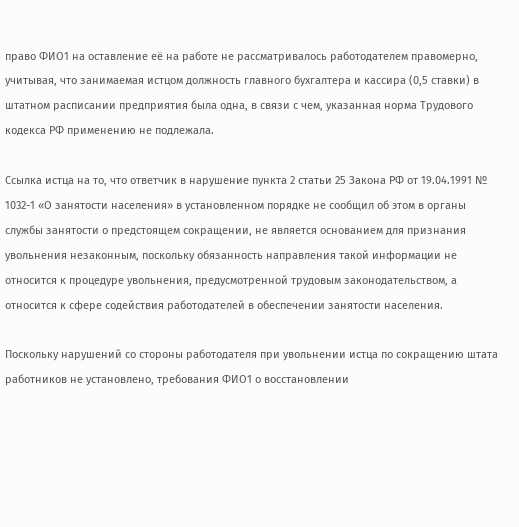право ФИО1 на оставление её на работе не рассматривалось работодателем правомерно, учитывая, что занимаемая истцом должность главного бухгалтера и кассира (0,5 ставки) в штатном расписании предприятия была одна, в связи с чем, указанная норма Трудового кодекса РФ применению не подлежала.

Ссылка истца на то, что ответчик в нарушение пункта 2 статьи 25 Закона РФ от 19.04.1991 № 1032-1 «О занятости населения» в установленном порядке не сообщил об этом в органы службы занятости о предстоящем сокращении, не является основанием для признания увольнения незаконным, поскольку обязанность направления такой информации не относится к процедуре увольнения, предусмотренной трудовым законодательством, а относится к сфере содействия работодателей в обеспечении занятости населения.

Поскольку нарушений со стороны работодателя при увольнении истца по сокращению штата работников не установлено, требования ФИО1 о восстановлении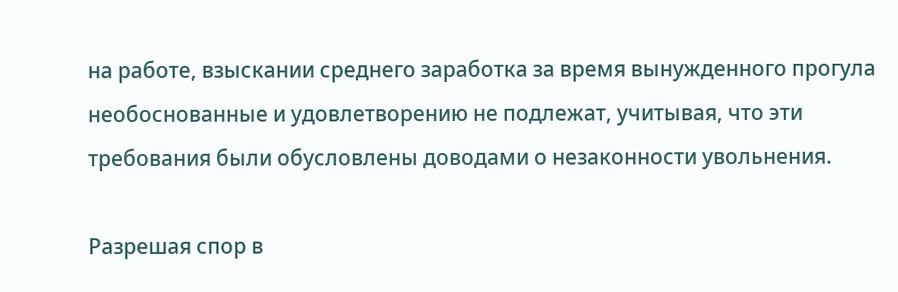на работе, взыскании среднего заработка за время вынужденного прогула необоснованные и удовлетворению не подлежат, учитывая, что эти требования были обусловлены доводами о незаконности увольнения.

Разрешая спор в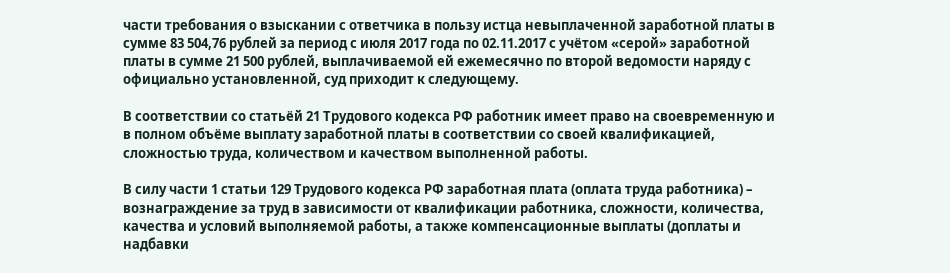части требования о взыскании с ответчика в пользу истца невыплаченной заработной платы в сумме 83 504,76 рублей за период с июля 2017 года по 02.11.2017 с учётом «серой» заработной платы в сумме 21 500 рублей, выплачиваемой ей ежемесячно по второй ведомости наряду с официально установленной, суд приходит к следующему.

В соответствии со статьёй 21 Трудового кодекса РФ работник имеет право на своевременную и в полном объёме выплату заработной платы в соответствии со своей квалификацией, сложностью труда, количеством и качеством выполненной работы.

В силу части 1 статьи 129 Трудового кодекса РФ заработная плата (оплата труда работника) – вознаграждение за труд в зависимости от квалификации работника, сложности, количества, качества и условий выполняемой работы, а также компенсационные выплаты (доплаты и надбавки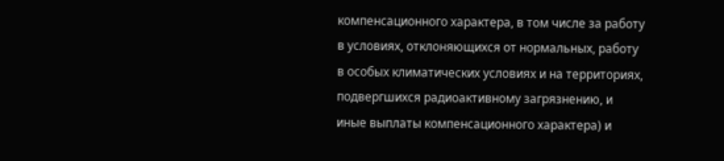компенсационного характера, в том числе за работу в условиях, отклоняющихся от нормальных, работу в особых климатических условиях и на территориях, подвергшихся радиоактивному загрязнению, и иные выплаты компенсационного характера) и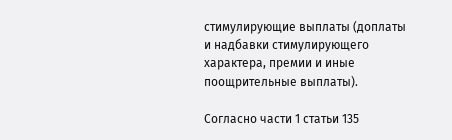стимулирующие выплаты (доплаты и надбавки стимулирующего характера, премии и иные поощрительные выплаты).

Согласно части 1 статьи 135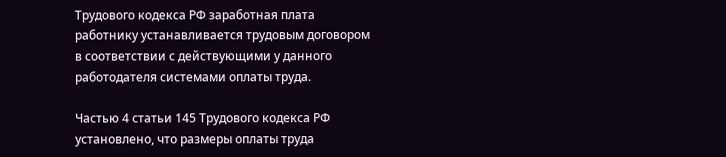Трудового кодекса РФ заработная плата работнику устанавливается трудовым договором в соответствии с действующими у данного работодателя системами оплаты труда.

Частью 4 статьи 145 Трудового кодекса РФ установлено, что размеры оплаты труда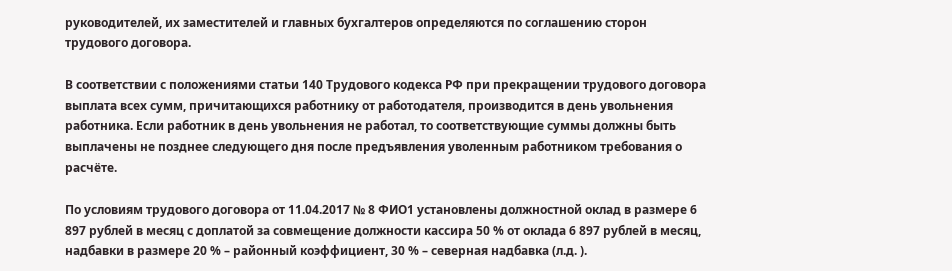руководителей, их заместителей и главных бухгалтеров определяются по соглашению сторон трудового договора.

В соответствии с положениями статьи 140 Трудового кодекса РФ при прекращении трудового договора выплата всех сумм, причитающихся работнику от работодателя, производится в день увольнения работника. Если работник в день увольнения не работал, то соответствующие суммы должны быть выплачены не позднее следующего дня после предъявления уволенным работником требования о расчёте.

По условиям трудового договора от 11.04.2017 № 8 ФИО1 установлены должностной оклад в размере 6 897 рублей в месяц с доплатой за совмещение должности кассира 50 % от оклада 6 897 рублей в месяц, надбавки в размере 20 % – районный коэффициент, 30 % – северная надбавка (л.д. ).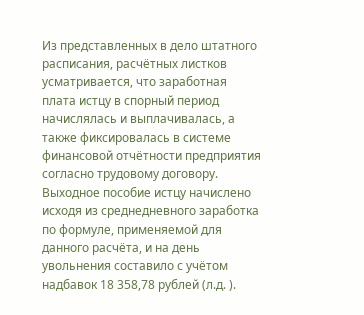Из представленных в дело штатного расписания, расчётных листков усматривается, что заработная плата истцу в спорный период начислялась и выплачивалась, а также фиксировалась в системе финансовой отчётности предприятия согласно трудовому договору. Выходное пособие истцу начислено исходя из среднедневного заработка по формуле, применяемой для данного расчёта, и на день увольнения составило с учётом надбавок 18 358,78 рублей (л.д. ).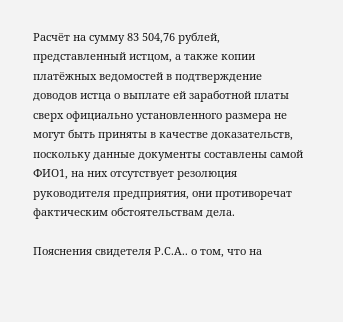Расчёт на сумму 83 504,76 рублей, представленный истцом, а также копии платёжных ведомостей в подтверждение доводов истца о выплате ей заработной платы сверх официально установленного размера не могут быть приняты в качестве доказательств, поскольку данные документы составлены самой ФИО1, на них отсутствует резолюция руководителя предприятия, они противоречат фактическим обстоятельствам дела.

Пояснения свидетеля Р.С.А.. о том, что на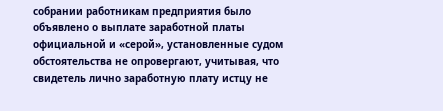собрании работникам предприятия было объявлено о выплате заработной платы официальной и «серой», установленные судом обстоятельства не опровергают, учитывая, что свидетель лично заработную плату истцу не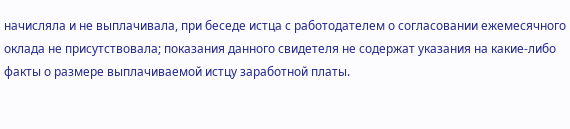начисляла и не выплачивала, при беседе истца с работодателем о согласовании ежемесячного оклада не присутствовала; показания данного свидетеля не содержат указания на какие-либо факты о размере выплачиваемой истцу заработной платы.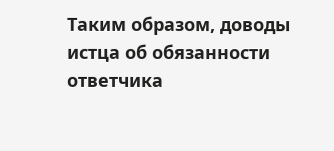Таким образом, доводы истца об обязанности ответчика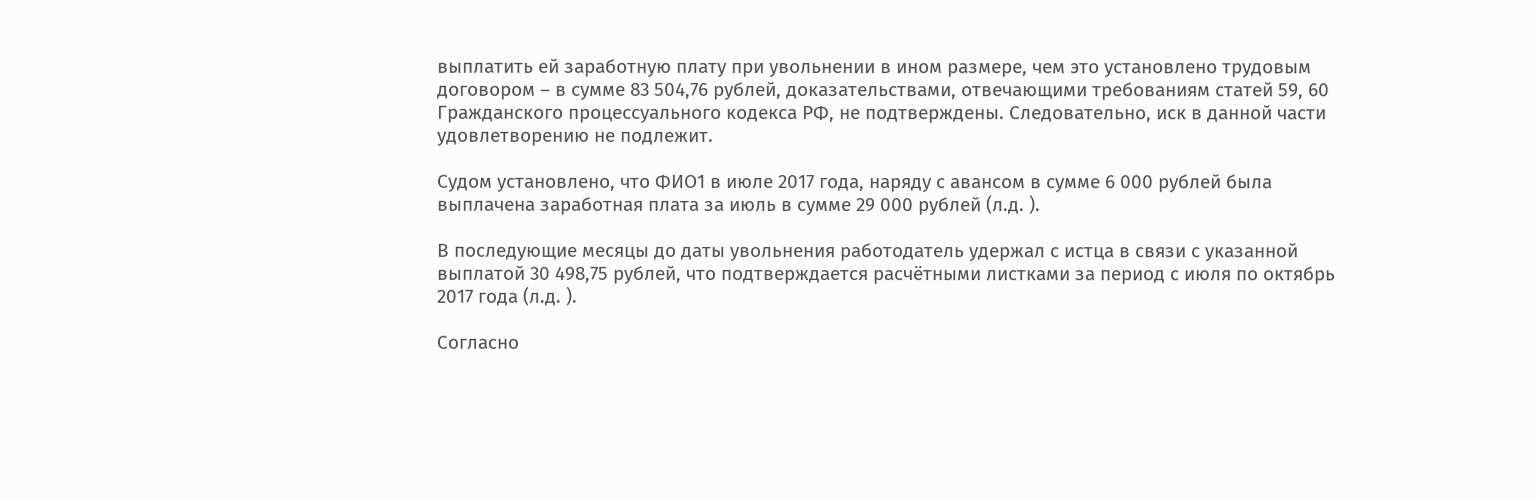выплатить ей заработную плату при увольнении в ином размере, чем это установлено трудовым договором – в сумме 83 504,76 рублей, доказательствами, отвечающими требованиям статей 59, 60 Гражданского процессуального кодекса РФ, не подтверждены. Следовательно, иск в данной части удовлетворению не подлежит.

Судом установлено, что ФИО1 в июле 2017 года, наряду с авансом в сумме 6 000 рублей была выплачена заработная плата за июль в сумме 29 000 рублей (л.д. ).

В последующие месяцы до даты увольнения работодатель удержал с истца в связи с указанной выплатой 30 498,75 рублей, что подтверждается расчётными листками за период с июля по октябрь 2017 года (л.д. ).

Согласно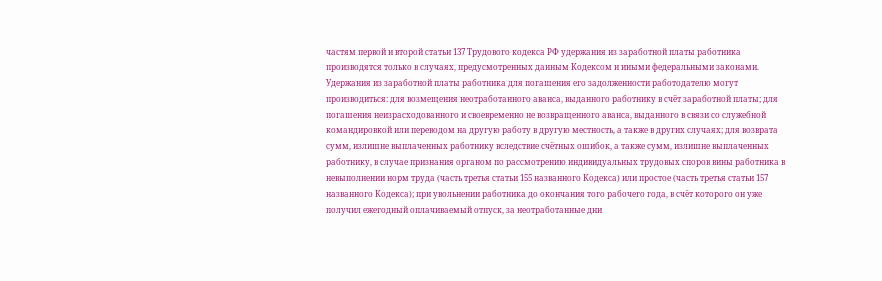частям первой и второй статьи 137 Трудового кодекса РФ удержания из заработной платы работника производятся только в случаях, предусмотренных данным Кодексом и иными федеральными законами. Удержания из заработной платы работника для погашения его задолженности работодателю могут производиться: для возмещения неотработанного аванса, выданного работнику в счёт заработной платы; для погашения неизрасходованного и своевременно не возвращенного аванса, выданного в связи со служебной командировкой или переводом на другую работу в другую местность, а также в других случаях; для возврата сумм, излишне выплаченных работнику вследствие счётных ошибок, а также сумм, излишне выплаченных работнику, в случае признания органом по рассмотрению индивидуальных трудовых споров вины работника в невыполнении норм труда (часть третья статьи 155 названного Кодекса) или простое (часть третья статьи 157 названного Кодекса); при увольнении работника до окончания того рабочего года, в счёт которого он уже получил ежегодный оплачиваемый отпуск, за неотработанные дни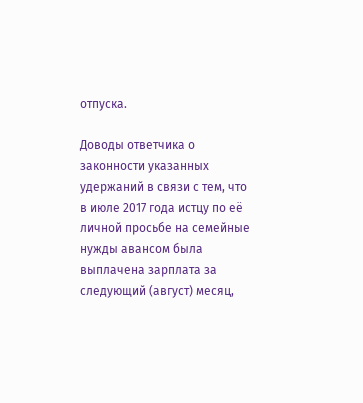отпуска.

Доводы ответчика о законности указанных удержаний в связи с тем, что в июле 2017 года истцу по её личной просьбе на семейные нужды авансом была выплачена зарплата за следующий (август) месяц,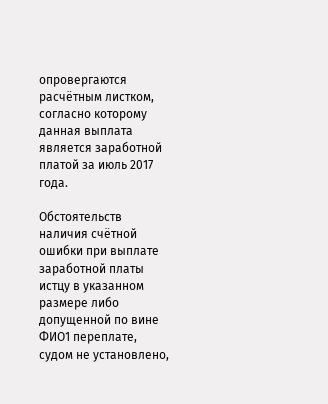опровергаются расчётным листком, согласно которому данная выплата является заработной платой за июль 2017 года.

Обстоятельств наличия счётной ошибки при выплате заработной платы истцу в указанном размере либо допущенной по вине ФИО1 переплате, судом не установлено,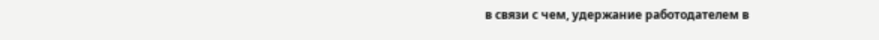в связи с чем, удержание работодателем в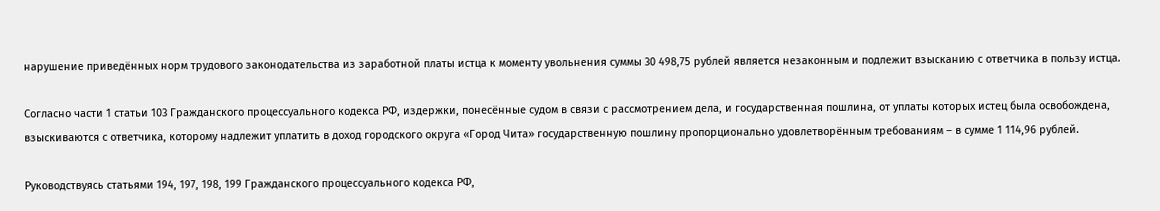нарушение приведённых норм трудового законодательства из заработной платы истца к моменту увольнения суммы 30 498,75 рублей является незаконным и подлежит взысканию с ответчика в пользу истца.

Согласно части 1 статьи 103 Гражданского процессуального кодекса РФ, издержки, понесённые судом в связи с рассмотрением дела, и государственная пошлина, от уплаты которых истец была освобождена, взыскиваются с ответчика, которому надлежит уплатить в доход городского округа «Город Чита» государственную пошлину пропорционально удовлетворённым требованиям – в сумме 1 114,96 рублей.

Руководствуясь статьями 194, 197, 198, 199 Гражданского процессуального кодекса РФ,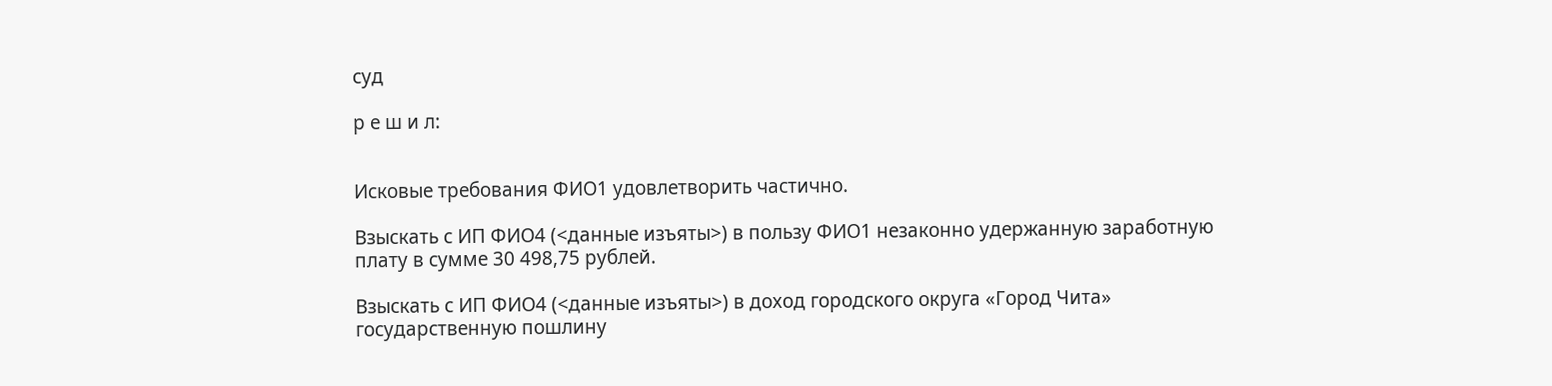суд

р е ш и л:


Исковые требования ФИО1 удовлетворить частично.

Взыскать с ИП ФИО4 (<данные изъяты>) в пользу ФИО1 незаконно удержанную заработную плату в сумме 30 498,75 рублей.

Взыскать с ИП ФИО4 (<данные изъяты>) в доход городского округа «Город Чита» государственную пошлину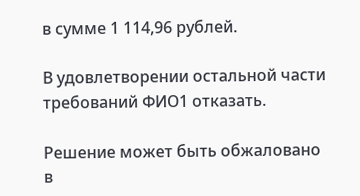в сумме 1 114,96 рублей.

В удовлетворении остальной части требований ФИО1 отказать.

Решение может быть обжаловано в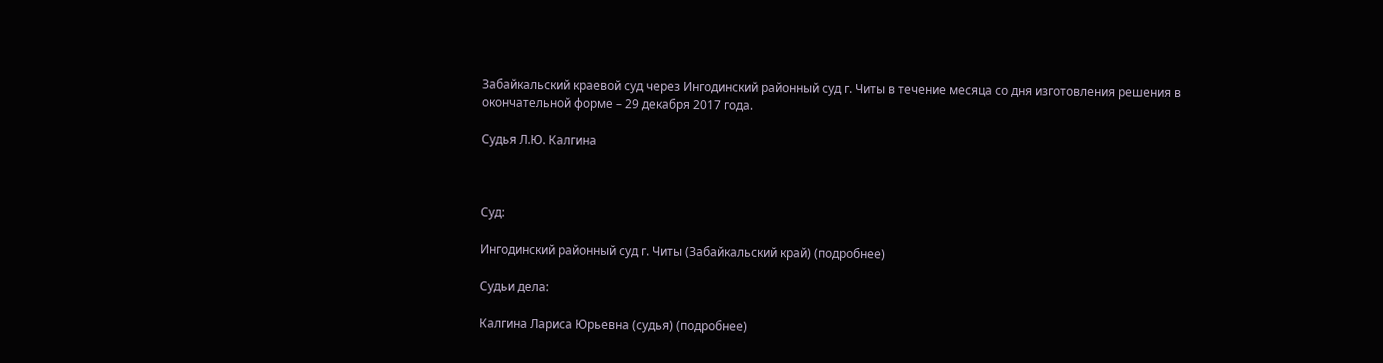Забайкальский краевой суд через Ингодинский районный суд г. Читы в течение месяца со дня изготовления решения в окончательной форме – 29 декабря 2017 года.

Судья Л.Ю. Калгина



Суд:

Ингодинский районный суд г. Читы (Забайкальский край) (подробнее)

Судьи дела:

Калгина Лариса Юрьевна (судья) (подробнее)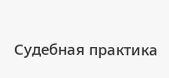Судебная практика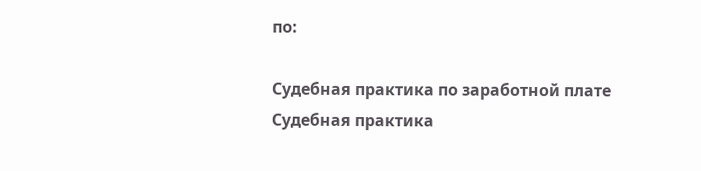по:

Судебная практика по заработной плате
Судебная практика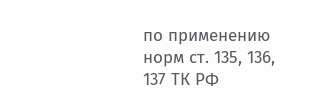по применению норм ст. 135, 136, 137 ТК РФ